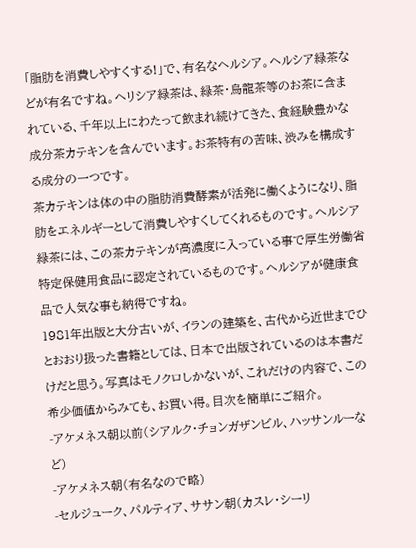「脂肪を消費しやすくする!」で、有名なヘルシア。ヘルシア緑茶などが有名ですね。ヘリシア緑茶は、緑茶・烏龍茶等のお茶に含まれている、千年以上にわたって飲まれ続けてきた、食経験豊かな成分茶カテキンを含んでいます。お茶特有の苦味、渋みを構成する成分の一つです。
茶カテキンは体の中の脂肪消費酵素が活発に働くようになり、脂肪をエネルギーとして消費しやすくしてくれるものです。ヘルシア緑茶には、この茶カテキンが高濃度に入っている事で厚生労働省特定保健用食品に認定されているものです。ヘルシアが健康食品で人気な事も納得ですね。
1981年出版と大分古いが、イランの建築を、古代から近世までひとおおり扱った書籍としては、日本で出版されているのは本書だけだと思う。写真はモノクロしかないが、これだけの内容で、この希少価値からみても、お買い得。目次を簡単にご紹介。
-アケメネス朝以前(シアルク・チョンガザンビル、ハッサンルーなど)
-アケメネス朝(有名なので略)
-セルジューク、パルティア、ササン朝(カスレ・シーリ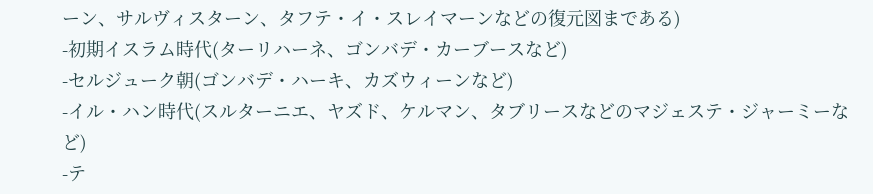ーン、サルヴィスターン、タフテ・イ・スレイマーンなどの復元図まである)
-初期イスラム時代(ターリハーネ、ゴンバデ・カーブースなど)
-セルジューク朝(ゴンバデ・ハーキ、カズウィーンなど)
-イル・ハン時代(スルターニエ、ヤズド、ケルマン、タブリースなどのマジェステ・ジャーミーなど)
-テ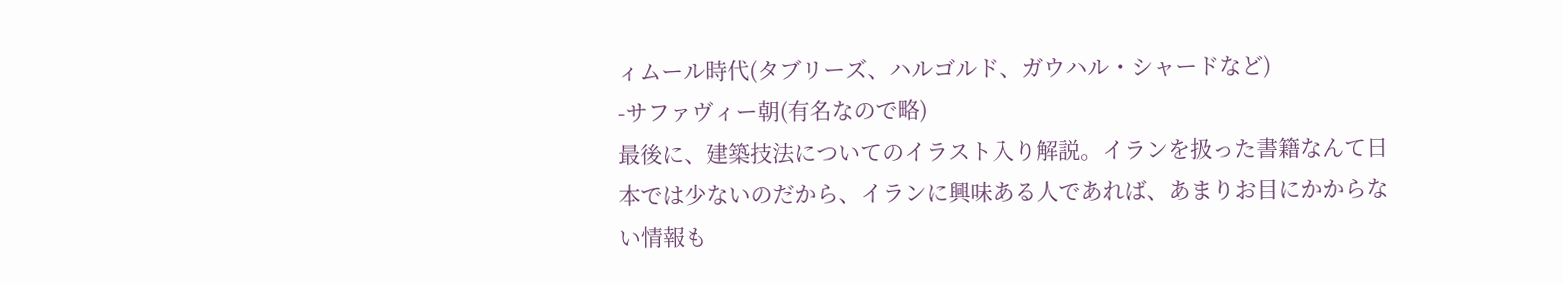ィムール時代(タブリーズ、ハルゴルド、ガウハル・シャードなど)
-サファヴィー朝(有名なので略)
最後に、建築技法についてのイラスト入り解説。イランを扱った書籍なんて日本では少ないのだから、イランに興味ある人であれば、あまりお目にかからない情報も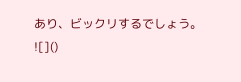あり、ビックリするでしょう。
![]()